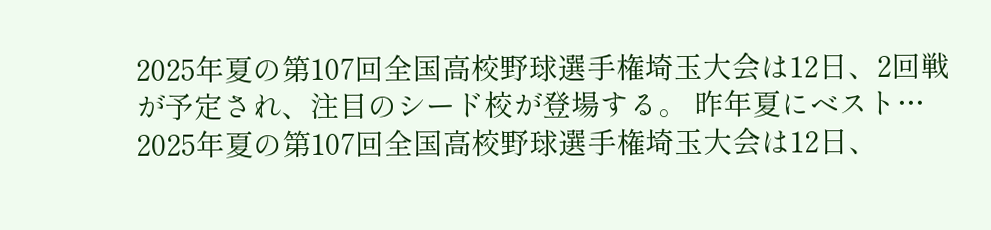2025年夏の第107回全国高校野球選手権埼玉大会は12日、2回戦が予定され、注目のシード校が登場する。 昨年夏にベスト…
2025年夏の第107回全国高校野球選手権埼玉大会は12日、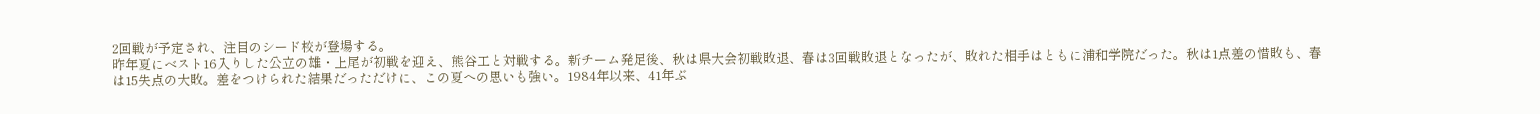2回戦が予定され、注目のシード校が登場する。
昨年夏にベスト16入りした公立の雄・上尾が初戦を迎え、熊谷工と対戦する。新チーム発足後、秋は県大会初戦敗退、春は3回戦敗退となったが、敗れた相手はともに浦和学院だった。秋は1点差の惜敗も、春は15失点の大敗。差をつけられた結果だっただけに、この夏への思いも強い。1984年以来、41年ぶ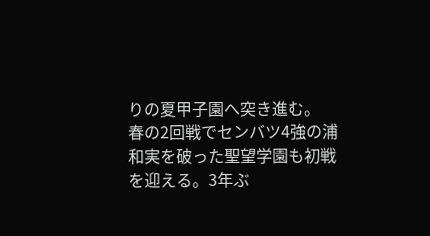りの夏甲子園へ突き進む。
春の2回戦でセンバツ4強の浦和実を破った聖望学園も初戦を迎える。3年ぶ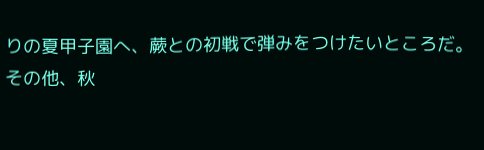りの夏甲子園へ、蕨との初戦で弾みをつけたいところだ。
その他、秋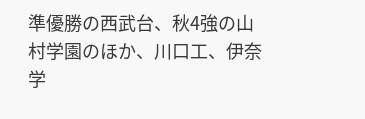準優勝の西武台、秋4強の山村学園のほか、川口工、伊奈学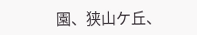園、狭山ケ丘、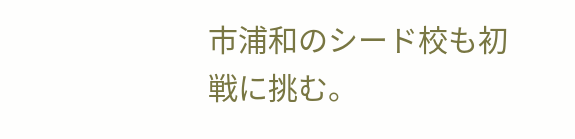市浦和のシード校も初戦に挑む。